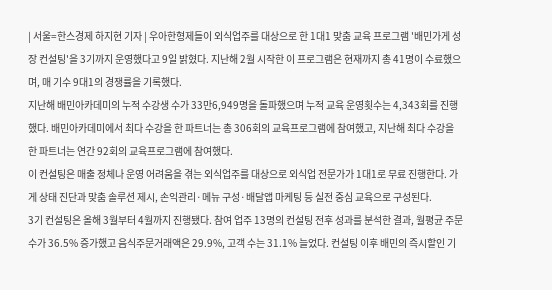| 서울=한스경제 하지현 기자 | 우아한형제들이 외식업주를 대상으로 한 1대1 맞춤 교육 프로그램 '배민가게 성장 컨설팅'을 3기까지 운영했다고 9일 밝혔다. 지난해 2월 시작한 이 프로그램은 현재까지 총 41명이 수료했으며, 매 기수 9대1의 경쟁률을 기록했다.
지난해 배민아카데미의 누적 수강생 수가 33만6,949명을 돌파했으며 누적 교육 운영횟수는 4,343회를 진행했다. 배민아카데미에서 최다 수강을 한 파트너는 총 306회의 교육프로그램에 참여했고, 지난해 최다 수강을 한 파트너는 연간 92회의 교육프로그램에 참여했다.
이 컨설팅은 매출 정체나 운영 어려움을 겪는 외식업주를 대상으로 외식업 전문가가 1대1로 무료 진행한다. 가게 상태 진단과 맞춤 솔루션 제시, 손익관리·메뉴 구성·배달앱 마케팅 등 실전 중심 교육으로 구성된다.
3기 컨설팅은 올해 3월부터 4월까지 진행됐다. 참여 업주 13명의 컨설팅 전후 성과를 분석한 결과, 월평균 주문 수가 36.5% 증가했고 음식주문거래액은 29.9%, 고객 수는 31.1% 늘었다. 컨설팅 이후 배민의 즉시할인 기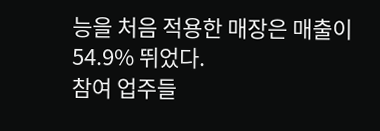능을 처음 적용한 매장은 매출이 54.9% 뛰었다.
참여 업주들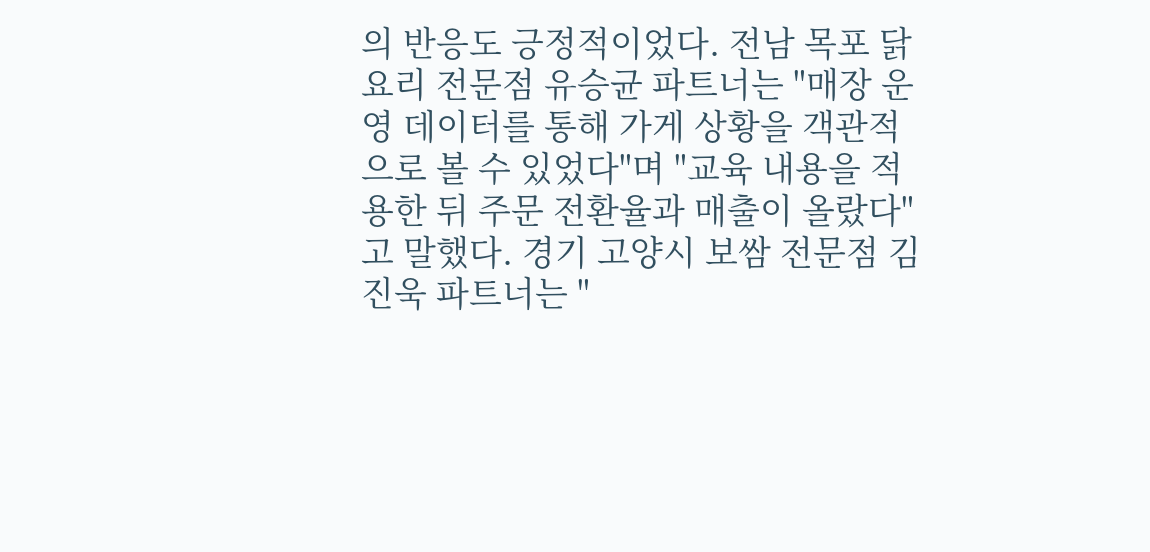의 반응도 긍정적이었다. 전남 목포 닭요리 전문점 유승균 파트너는 "매장 운영 데이터를 통해 가게 상황을 객관적으로 볼 수 있었다"며 "교육 내용을 적용한 뒤 주문 전환율과 매출이 올랐다"고 말했다. 경기 고양시 보쌈 전문점 김진욱 파트너는 "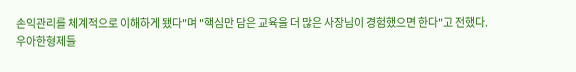손익관리를 체계적으로 이해하게 됐다"며 "핵심만 담은 교육을 더 많은 사장님이 경험했으면 한다"고 전했다.
우아한형제들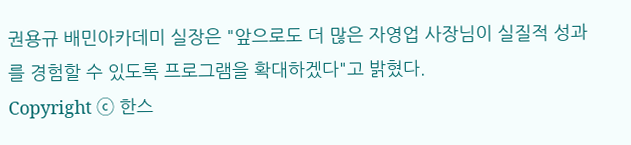권용규 배민아카데미 실장은 "앞으로도 더 많은 자영업 사장님이 실질적 성과를 경험할 수 있도록 프로그램을 확대하겠다"고 밝혔다.
Copyright ⓒ 한스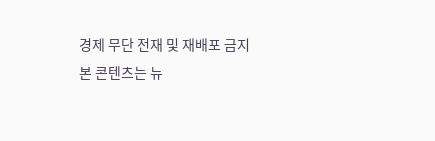경제 무단 전재 및 재배포 금지
본 콘텐츠는 뉴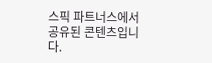스픽 파트너스에서 공유된 콘텐츠입니다.